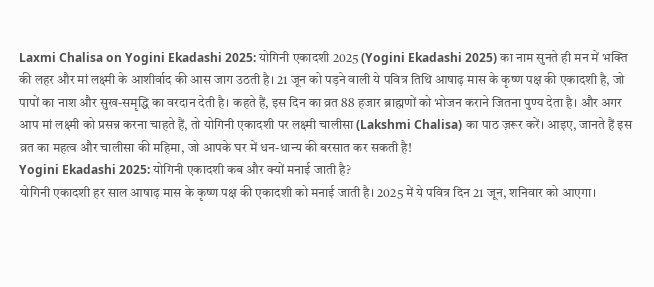Laxmi Chalisa on Yogini Ekadashi 2025: योगिनी एकादशी 2025 (Yogini Ekadashi 2025) का नाम सुनते ही मन में भक्ति की लहर और मां लक्ष्मी के आशीर्वाद की आस जाग उठती है। 21 जून को पड़ने वाली ये पवित्र तिथि आषाढ़ मास के कृष्ण पक्ष की एकादशी है, जो पापों का नाश और सुख-समृद्धि का वरदान देती है। कहते हैं, इस दिन का व्रत 88 हजार ब्राह्मणों को भोजन कराने जितना पुण्य देता है। और अगर आप मां लक्ष्मी को प्रसन्न करना चाहते हैं, तो योगिनी एकादशी पर लक्ष्मी चालीसा (Lakshmi Chalisa) का पाठ ज़रूर करें। आइए, जानते हैं इस व्रत का महत्व और चालीसा की महिमा, जो आपके घर में धन-धान्य की बरसात कर सकती है!
Yogini Ekadashi 2025: योगिनी एकादशी कब और क्यों मनाई जाती है?
योगिनी एकादशी हर साल आषाढ़ मास के कृष्ण पक्ष की एकादशी को मनाई जाती है। 2025 में ये पवित्र दिन 21 जून, शनिवार को आएगा।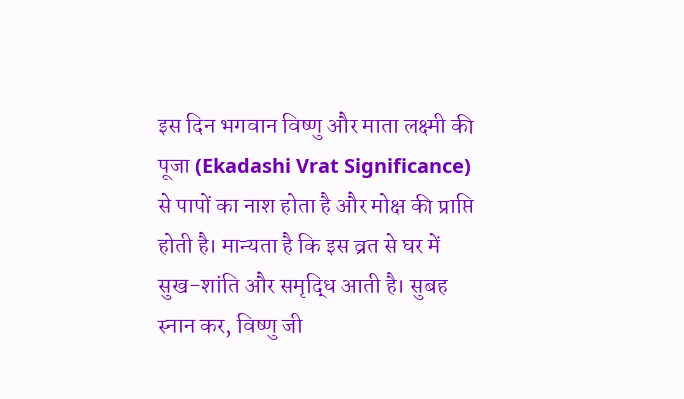इस दिन भगवान विष्णु और माता लक्ष्मी की पूजा (Ekadashi Vrat Significance) से पापों का नाश होता है और मोक्ष की प्राप्ति होती है। मान्यता है कि इस व्रत से घर में सुख-शांति और समृद्धि आती है। सुबह स्नान कर, विष्णु जी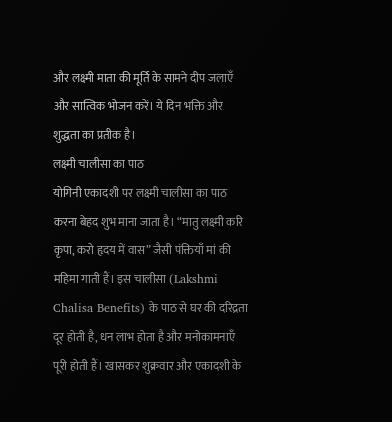और लक्ष्मी माता की मूर्ति के सामने दीप जलाएँ और सात्विक भोजन करें। ये दिन भक्ति और शुद्धता का प्रतीक है।
लक्ष्मी चालीसा का पाठ
योगिनी एकादशी पर लक्ष्मी चालीसा का पाठ करना बेहद शुभ माना जाता है। “मातु लक्ष्मी करि कृपा, करो हृदय में वास” जैसी पंक्तियाँ मां की महिमा गाती हैं। इस चालीसा (Lakshmi Chalisa Benefits) के पाठ से घर की दरिद्रता दूर होती है, धन लाभ होता है और मनोकामनाएँ पूरी होती हैं। खासकर शुक्रवार और एकादशी के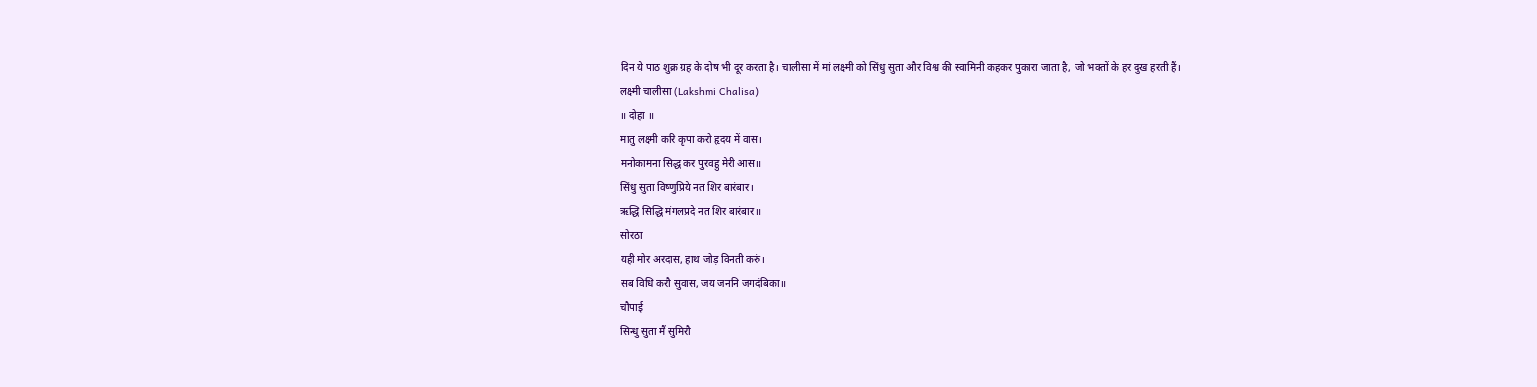दिन ये पाठ शुक्र ग्रह के दोष भी दूर करता है। चालीसा में मां लक्ष्मी को सिंधु सुता और विश्व की स्वामिनी कहकर पुकारा जाता है, जो भक्तों के हर दुख हरती हैं।
लक्ष्मी चालीसा (Lakshmi Chalisa)
॥ दोहा ॥
मातु लक्ष्मी करि कृपा करो हृदय में वास।
मनोकामना सिद्ध कर पुरवहु मेरी आस॥
सिंधु सुता विष्णुप्रिये नत शिर बारंबार।
ऋद्धि सिद्धि मंगलप्रदे नत शिर बारंबार॥
सोरठा
यही मोर अरदास, हाथ जोड़ विनती करुं।
सब विधि करौ सुवास, जय जननि जगदंबिका॥
चौपाई
सिन्धु सुता मैं सुमिरौ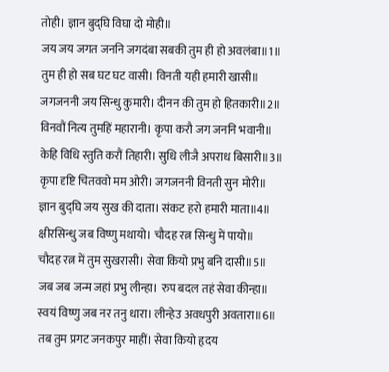तोही। ज्ञान बुद्घि विघा दो मोही॥
जय जय जगत जननि जगदंबा सबकी तुम ही हो अवलंबा॥1॥
तुम ही हो सब घट घट वासी। विनती यही हमारी खासी॥
जगजननी जय सिन्धु कुमारी। दीनन की तुम हो हितकारी॥2॥
विनवौं नित्य तुमहिं महारानी। कृपा करौ जग जननि भवानी॥
केहि विधि स्तुति करौं तिहारी। सुधि लीजै अपराध बिसारी॥3॥
कृपा दृष्टि चितववो मम ओरी। जगजननी विनती सुन मोरी॥
ज्ञान बुद्घि जय सुख की दाता। संकट हरो हमारी माता॥4॥
क्षीरसिन्धु जब विष्णु मथायो। चौदह रत्न सिन्धु में पायो॥
चौदह रत्न में तुम सुखरासी। सेवा कियो प्रभु बनि दासी॥5॥
जब जब जन्म जहां प्रभु लीन्हा। रुप बदल तहं सेवा कीन्हा॥
स्वयं विष्णु जब नर तनु धारा। लीन्हेउ अवधपुरी अवतारा॥6॥
तब तुम प्रगट जनकपुर माहीं। सेवा कियो हृदय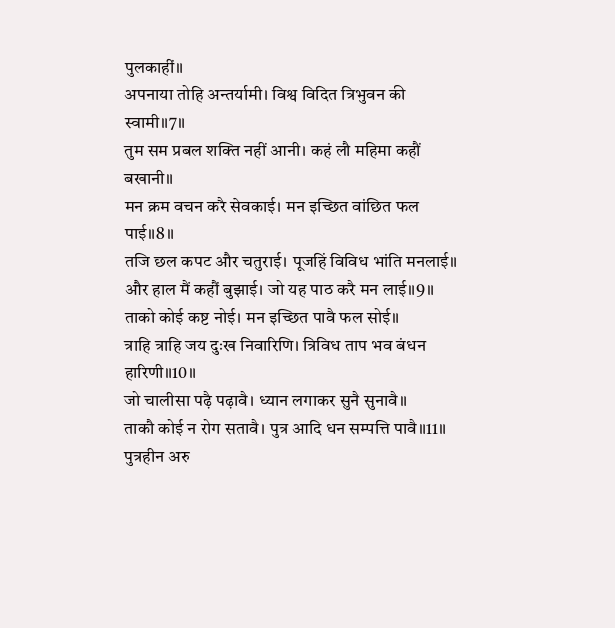पुलकाहीं॥
अपनाया तोहि अन्तर्यामी। विश्व विदित त्रिभुवन की स्वामी॥7॥
तुम सम प्रबल शक्ति नहीं आनी। कहं लौ महिमा कहौं बखानी॥
मन क्रम वचन करै सेवकाई। मन इच्छित वांछित फल पाई॥8॥
तजि छल कपट और चतुराई। पूजहिं विविध भांति मनलाई॥
और हाल मैं कहौं बुझाई। जो यह पाठ करै मन लाई॥9॥
ताको कोई कष्ट नोई। मन इच्छित पावै फल सोई॥
त्राहि त्राहि जय दुःख निवारिणि। त्रिविध ताप भव बंधन हारिणी॥10॥
जो चालीसा पढ़ै पढ़ावै। ध्यान लगाकर सुनै सुनावै॥
ताकौ कोई न रोग सतावै। पुत्र आदि धन सम्पत्ति पावै॥11॥
पुत्रहीन अरु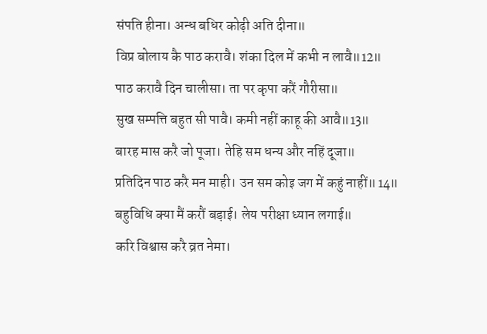संपति हीना। अन्ध बधिर कोढ़ी अति दीना॥
विप्र बोलाय कै पाठ करावै। शंका दिल में कभी न लावै॥12॥
पाठ करावै दिन चालीसा। ता पर कृपा करैं गौरीसा॥
सुख सम्पत्ति बहुत सी पावै। कमी नहीं काहू की आवै॥13॥
बारह मास करै जो पूजा। तेहि सम धन्य और नहिं दूजा॥
प्रतिदिन पाठ करै मन माही। उन सम कोइ जग में कहुं नाहीं॥14॥
बहुविधि क्या मैं करौं बड़ाई। लेय परीक्षा ध्यान लगाई॥
करि विश्वास करै व्रत नेमा।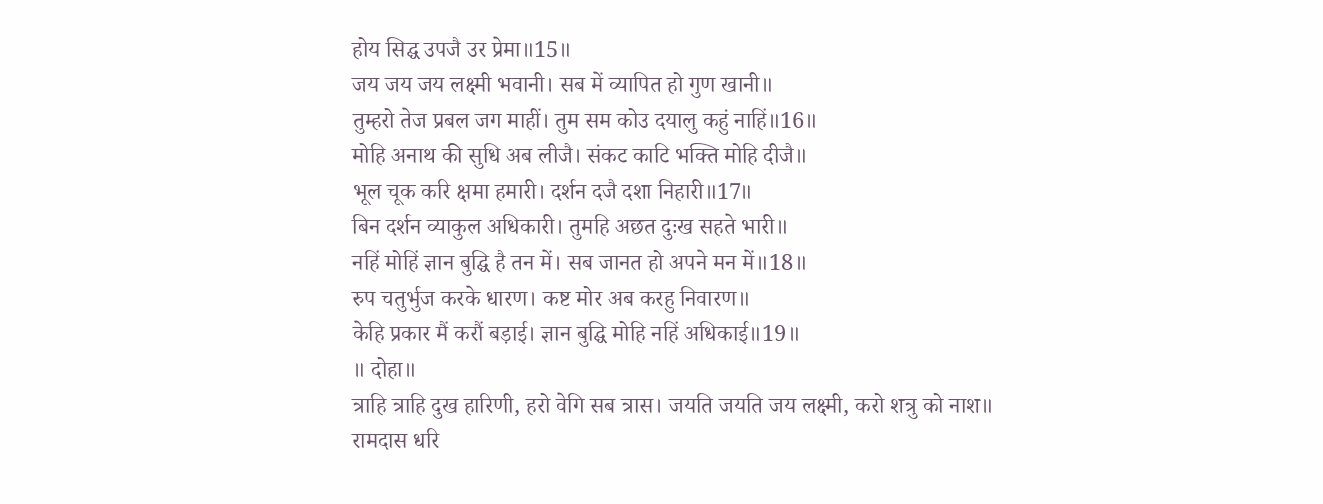होय सिद्घ उपजै उर प्रेमा॥15॥
जय जय जय लक्ष्मी भवानी। सब में व्यापित हो गुण खानी॥
तुम्हरो तेज प्रबल जग माहीं। तुम सम कोउ दयालु कहुं नाहिं॥16॥
मोहि अनाथ की सुधि अब लीजै। संकट काटि भक्ति मोहि दीजै॥
भूल चूक करि क्षमा हमारी। दर्शन दजै दशा निहारी॥17॥
बिन दर्शन व्याकुल अधिकारी। तुमहि अछत दुःख सहते भारी॥
नहिं मोहिं ज्ञान बुद्घि है तन में। सब जानत हो अपने मन में॥18॥
रुप चतुर्भुज करके धारण। कष्ट मोर अब करहु निवारण॥
केहि प्रकार मैं करौं बड़ाई। ज्ञान बुद्घि मोहि नहिं अधिकाई॥19॥
॥ दोहा॥
त्राहि त्राहि दुख हारिणी, हरो वेगि सब त्रास। जयति जयति जय लक्ष्मी, करो शत्रु को नाश॥
रामदास धरि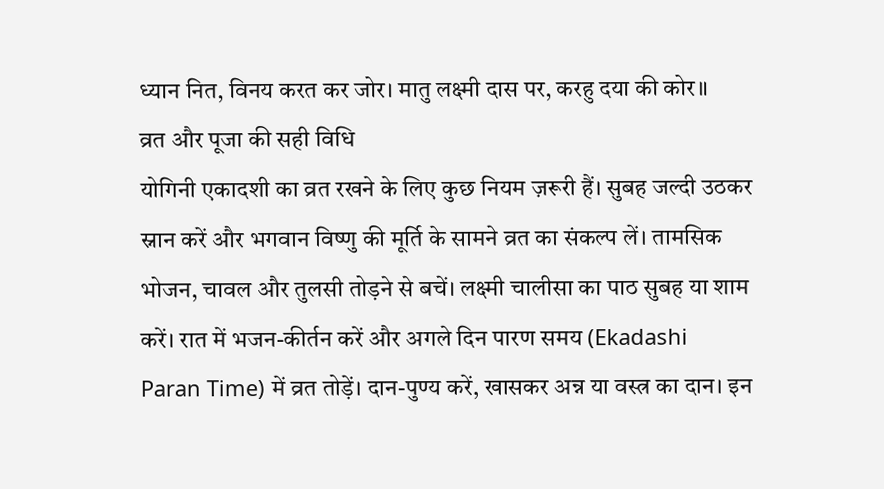ध्यान नित, विनय करत कर जोर। मातु लक्ष्मी दास पर, करहु दया की कोर॥
व्रत और पूजा की सही विधि
योगिनी एकादशी का व्रत रखने के लिए कुछ नियम ज़रूरी हैं। सुबह जल्दी उठकर स्नान करें और भगवान विष्णु की मूर्ति के सामने व्रत का संकल्प लें। तामसिक भोजन, चावल और तुलसी तोड़ने से बचें। लक्ष्मी चालीसा का पाठ सुबह या शाम करें। रात में भजन-कीर्तन करें और अगले दिन पारण समय (Ekadashi Paran Time) में व्रत तोड़ें। दान-पुण्य करें, खासकर अन्न या वस्त्र का दान। इन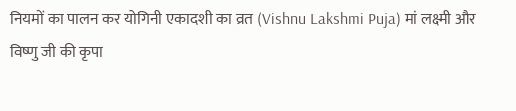नियमों का पालन कर योगिनी एकादशी का व्रत (Vishnu Lakshmi Puja) मां लक्ष्मी और विष्णु जी की कृपा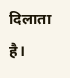दिलाता है।